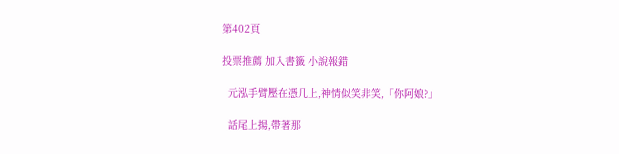第402頁

投票推薦 加入書籤 小說報錯

  元泓手臂壓在憑几上,神情似笑非笑,「你阿娘?」

  話尾上揚,帶著那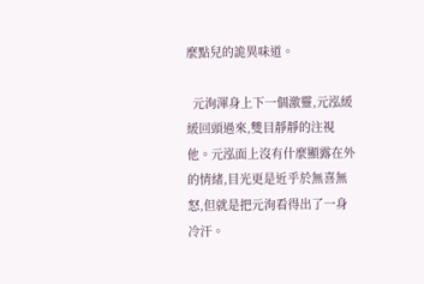麼點兒的詭異味道。

  元洵渾身上下一個激靈,元泓緩緩回頭過來,雙目靜靜的注視他。元泓面上沒有什麼顯露在外的情緒,目光更是近乎於無喜無怒,但就是把元洵看得出了一身冷汗。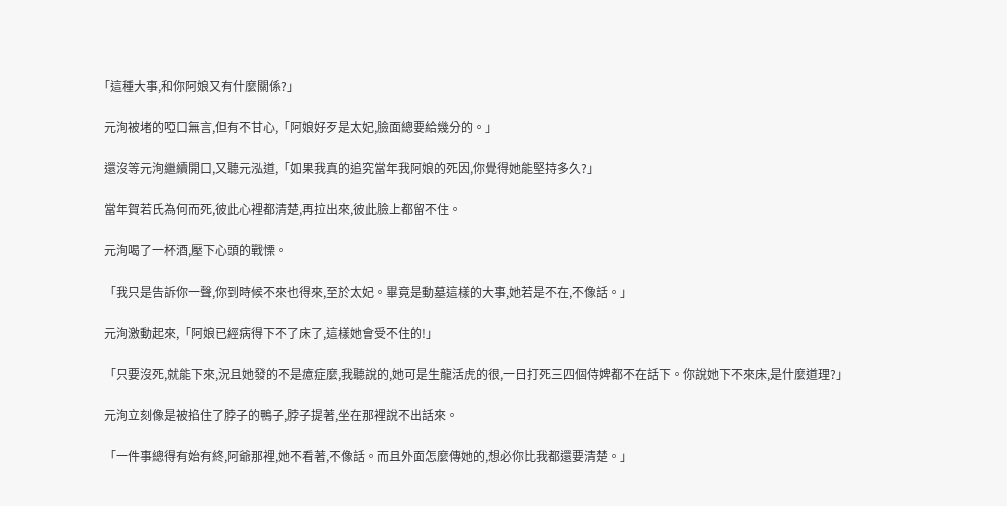「這種大事,和你阿娘又有什麼關係?」

  元洵被堵的啞口無言,但有不甘心,「阿娘好歹是太妃,臉面總要給幾分的。」

  還沒等元洵繼續開口,又聽元泓道,「如果我真的追究當年我阿娘的死因,你覺得她能堅持多久?」

  當年賀若氏為何而死,彼此心裡都清楚,再拉出來,彼此臉上都留不住。

  元洵喝了一杯酒,壓下心頭的戰慄。

  「我只是告訴你一聲,你到時候不來也得來,至於太妃。畢竟是動墓這樣的大事,她若是不在,不像話。」

  元洵激動起來,「阿娘已經病得下不了床了,這樣她會受不住的!」

  「只要沒死,就能下來,況且她發的不是癔症麼,我聽說的,她可是生龍活虎的很,一日打死三四個侍婢都不在話下。你說她下不來床,是什麼道理?」

  元洵立刻像是被掐住了脖子的鴨子,脖子提著,坐在那裡說不出話來。

  「一件事總得有始有終,阿爺那裡,她不看著,不像話。而且外面怎麼傳她的,想必你比我都還要清楚。」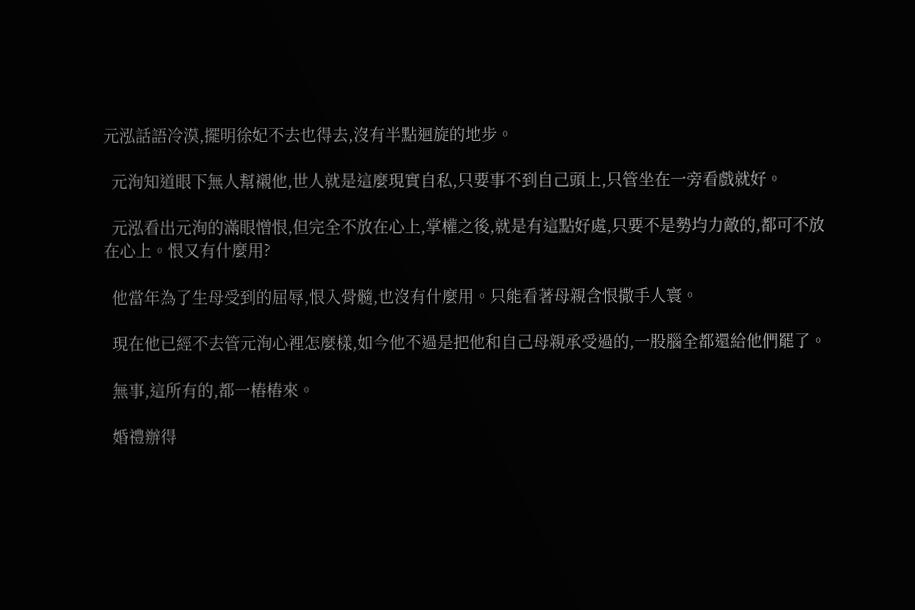元泓話語冷漠,擺明徐妃不去也得去,沒有半點迴旋的地步。

  元洵知道眼下無人幫襯他,世人就是這麼現實自私,只要事不到自己頭上,只管坐在一旁看戲就好。

  元泓看出元洵的滿眼憎恨,但完全不放在心上,掌權之後,就是有這點好處,只要不是勢均力敵的,都可不放在心上。恨又有什麼用?

  他當年為了生母受到的屈辱,恨入骨髓,也沒有什麼用。只能看著母親含恨撒手人寰。

  現在他已經不去管元洵心裡怎麼樣,如今他不過是把他和自己母親承受過的,一股腦全都還給他們罷了。

  無事,這所有的,都一樁樁來。

  婚禮辦得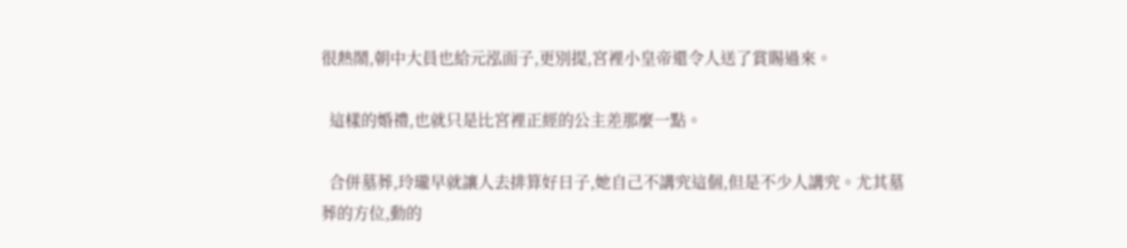很熱鬧,朝中大員也給元泓面子,更別提,宮裡小皇帝還令人送了賞賜過來。

  這樣的婚禮,也就只是比宮裡正經的公主差那麼一點。

  合併墓葬,玲瓏早就讓人去排算好日子,她自己不講究這個,但是不少人講究。尤其墓葬的方位,動的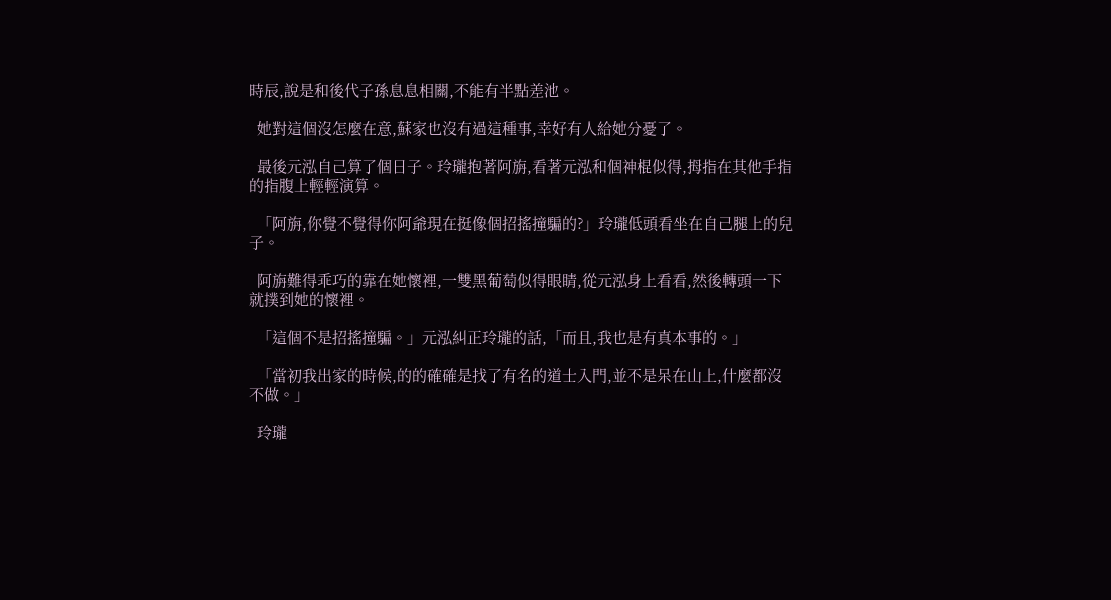時辰,說是和後代子孫息息相關,不能有半點差池。

  她對這個沒怎麼在意,蘇家也沒有過這種事,幸好有人給她分憂了。

  最後元泓自己算了個日子。玲瓏抱著阿旃,看著元泓和個神棍似得,拇指在其他手指的指腹上輕輕演算。

  「阿旃,你覺不覺得你阿爺現在挺像個招搖撞騙的?」玲瓏低頭看坐在自己腿上的兒子。

  阿旃難得乖巧的靠在她懷裡,一雙黑葡萄似得眼睛,從元泓身上看看,然後轉頭一下就撲到她的懷裡。

  「這個不是招搖撞騙。」元泓糾正玲瓏的話,「而且,我也是有真本事的。」

  「當初我出家的時候,的的確確是找了有名的道士入門,並不是呆在山上,什麼都沒不做。」

  玲瓏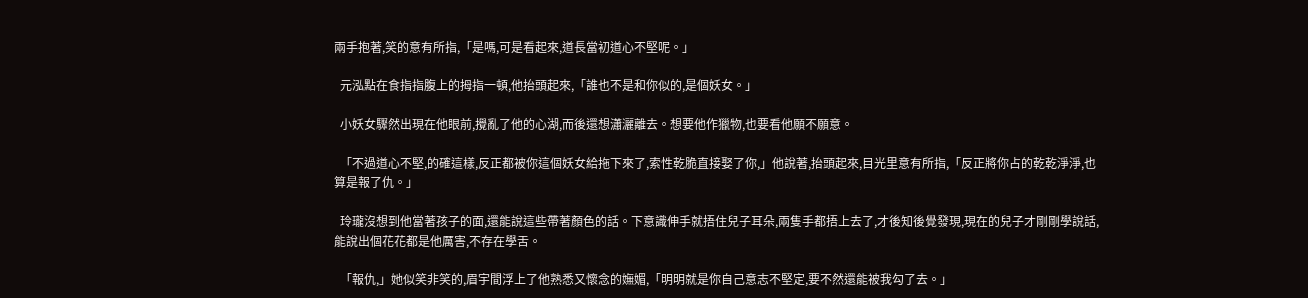兩手抱著,笑的意有所指,「是嗎,可是看起來,道長當初道心不堅呢。」

  元泓點在食指指腹上的拇指一頓,他抬頭起來,「誰也不是和你似的,是個妖女。」

  小妖女驟然出現在他眼前,攪亂了他的心湖,而後還想瀟灑離去。想要他作獵物,也要看他願不願意。

  「不過道心不堅,的確這樣,反正都被你這個妖女給拖下來了,索性乾脆直接娶了你,」他說著,抬頭起來,目光里意有所指,「反正將你占的乾乾淨淨,也算是報了仇。」

  玲瓏沒想到他當著孩子的面,還能說這些帶著顏色的話。下意識伸手就捂住兒子耳朵,兩隻手都捂上去了,才後知後覺發現,現在的兒子才剛剛學說話,能說出個花花都是他厲害,不存在學舌。

  「報仇,」她似笑非笑的,眉宇間浮上了他熟悉又懷念的嫵媚,「明明就是你自己意志不堅定,要不然還能被我勾了去。」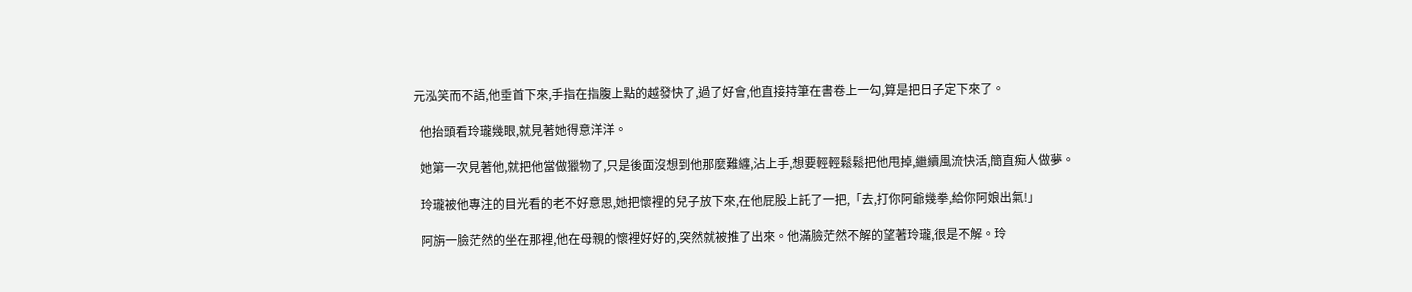元泓笑而不語,他垂首下來,手指在指腹上點的越發快了,過了好會,他直接持筆在書卷上一勾,算是把日子定下來了。

  他抬頭看玲瓏幾眼,就見著她得意洋洋。

  她第一次見著他,就把他當做獵物了,只是後面沒想到他那麼難纏,沾上手,想要輕輕鬆鬆把他甩掉,繼續風流快活,簡直痴人做夢。

  玲瓏被他專注的目光看的老不好意思,她把懷裡的兒子放下來,在他屁股上託了一把,「去,打你阿爺幾拳,給你阿娘出氣!」

  阿旃一臉茫然的坐在那裡,他在母親的懷裡好好的,突然就被推了出來。他滿臉茫然不解的望著玲瓏,很是不解。玲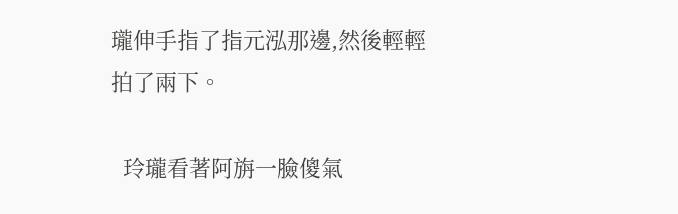瓏伸手指了指元泓那邊,然後輕輕拍了兩下。

  玲瓏看著阿旃一臉傻氣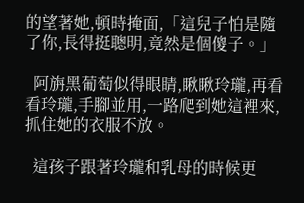的望著她,頓時掩面,「這兒子怕是隨了你,長得挺聰明,竟然是個傻子。」

  阿旃黑葡萄似得眼睛,瞅瞅玲瓏,再看看玲瓏,手腳並用,一路爬到她這裡來,抓住她的衣服不放。

  這孩子跟著玲瓏和乳母的時候更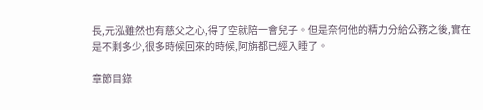長,元泓雖然也有慈父之心,得了空就陪一會兒子。但是奈何他的精力分給公務之後,實在是不剩多少,很多時候回來的時候,阿旃都已經入睡了。

章節目錄